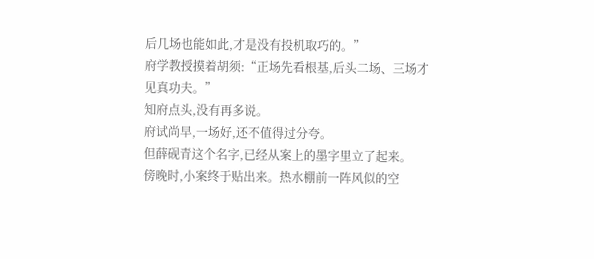后几场也能如此,才是没有投机取巧的。”
府学教授摸着胡须:“正场先看根基,后头二场、三场才见真功夫。”
知府点头,没有再多说。
府试尚早,一场好,还不值得过分夸。
但薛砚青这个名字,已经从案上的墨字里立了起来。
傍晚时,小案终于贴出来。热水棚前一阵风似的空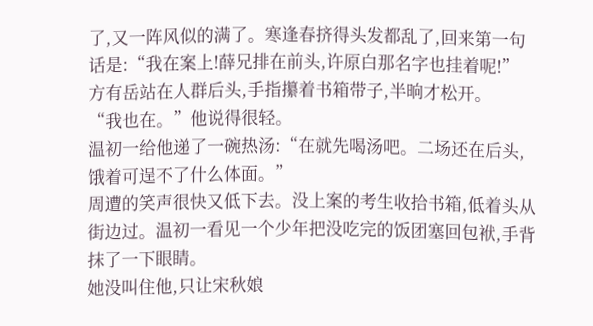了,又一阵风似的满了。寒逢春挤得头发都乱了,回来第一句话是:“我在案上!薛兄排在前头,许原白那名字也挂着呢!”
方有岳站在人群后头,手指攥着书箱带子,半晌才松开。
“我也在。”他说得很轻。
温初一给他递了一碗热汤:“在就先喝汤吧。二场还在后头,饿着可逞不了什么体面。”
周遭的笑声很快又低下去。没上案的考生收拾书箱,低着头从街边过。温初一看见一个少年把没吃完的饭团塞回包袱,手背抹了一下眼睛。
她没叫住他,只让宋秋娘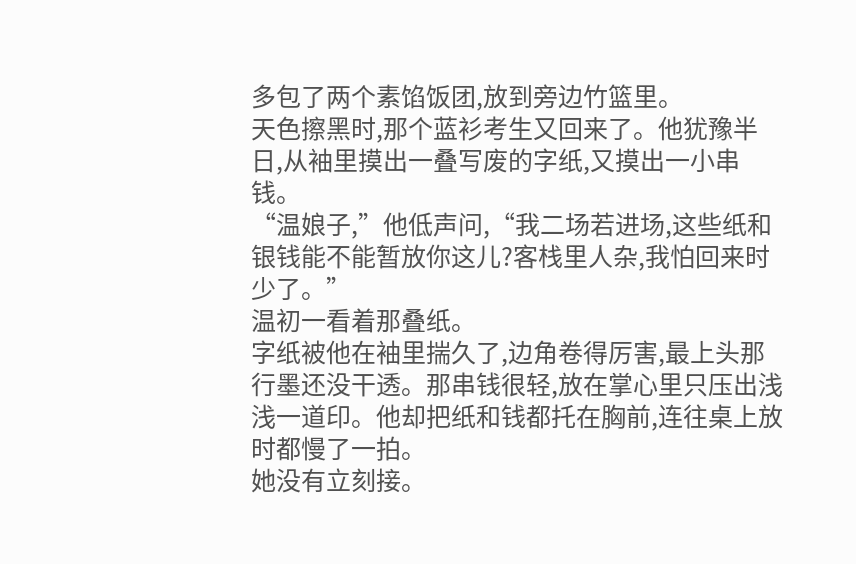多包了两个素馅饭团,放到旁边竹篮里。
天色擦黑时,那个蓝衫考生又回来了。他犹豫半日,从袖里摸出一叠写废的字纸,又摸出一小串钱。
“温娘子,”他低声问,“我二场若进场,这些纸和银钱能不能暂放你这儿?客栈里人杂,我怕回来时少了。”
温初一看着那叠纸。
字纸被他在袖里揣久了,边角卷得厉害,最上头那行墨还没干透。那串钱很轻,放在掌心里只压出浅浅一道印。他却把纸和钱都托在胸前,连往桌上放时都慢了一拍。
她没有立刻接。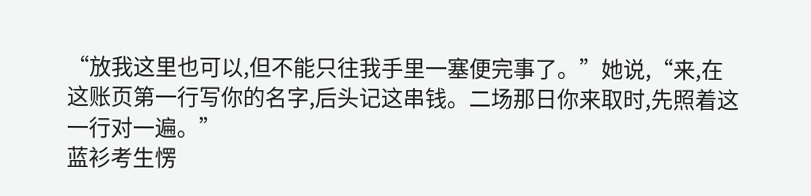“放我这里也可以,但不能只往我手里一塞便完事了。”她说,“来,在这账页第一行写你的名字,后头记这串钱。二场那日你来取时,先照着这一行对一遍。”
蓝衫考生愣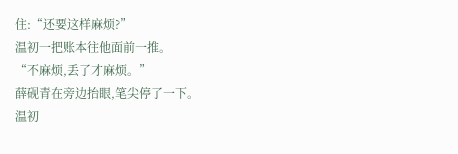住:“还要这样麻烦?”
温初一把账本往他面前一推。
“不麻烦,丢了才麻烦。”
薛砚青在旁边抬眼,笔尖停了一下。
温初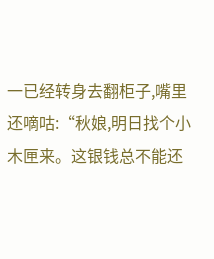一已经转身去翻柜子,嘴里还嘀咕:“秋娘,明日找个小木匣来。这银钱总不能还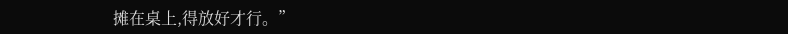摊在桌上,得放好才行。”